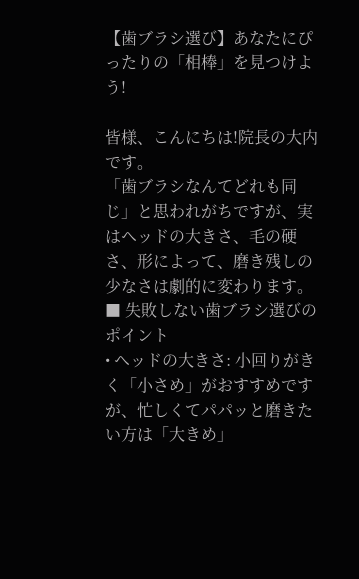【歯ブラシ選び】あなたにぴったりの「相棒」を見つけよう!

皆様、こんにちは!院長の大内です。
「歯ブラシなんてどれも同じ」と思われがちですが、実はヘッドの大きさ、毛の硬さ、形によって、磨き残しの少なさは劇的に変わります。
■ 失敗しない歯ブラシ選びのポイント
• ヘッドの大きさ: 小回りがきく「小さめ」がおすすめですが、忙しくてパパッと磨きたい方は「大きめ」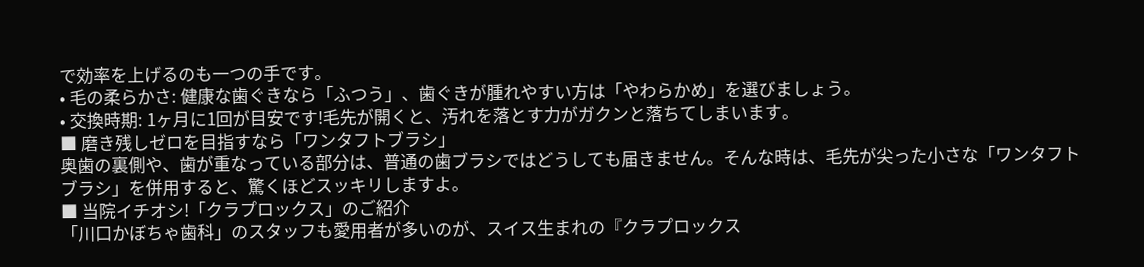で効率を上げるのも一つの手です。
• 毛の柔らかさ: 健康な歯ぐきなら「ふつう」、歯ぐきが腫れやすい方は「やわらかめ」を選びましょう。
• 交換時期: 1ヶ月に1回が目安です!毛先が開くと、汚れを落とす力がガクンと落ちてしまいます。
■ 磨き残しゼロを目指すなら「ワンタフトブラシ」
奥歯の裏側や、歯が重なっている部分は、普通の歯ブラシではどうしても届きません。そんな時は、毛先が尖った小さな「ワンタフトブラシ」を併用すると、驚くほどスッキリしますよ。
■ 当院イチオシ!「クラプロックス」のご紹介
「川口かぼちゃ歯科」のスタッフも愛用者が多いのが、スイス生まれの『クラプロックス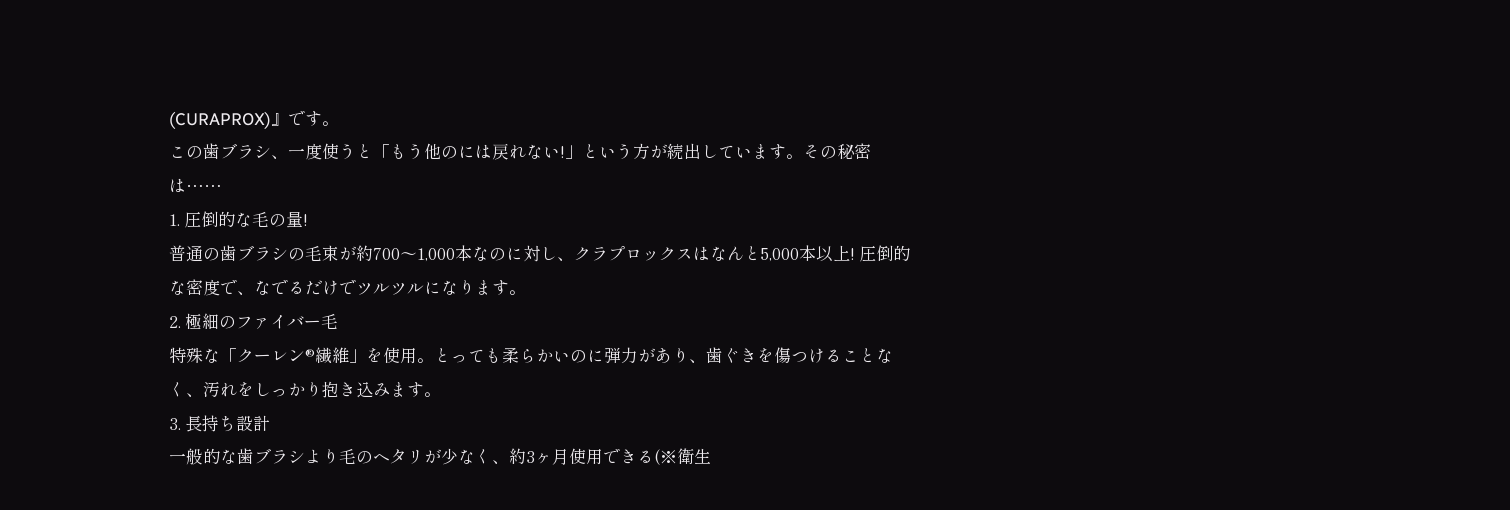(CURAPROX)』です。
この歯ブラシ、一度使うと「もう他のには戻れない!」という方が続出しています。その秘密は……
1. 圧倒的な毛の量!
普通の歯ブラシの毛束が約700〜1,000本なのに対し、クラプロックスはなんと5,000本以上! 圧倒的な密度で、なでるだけでツルツルになります。
2. 極細のファイバー毛
特殊な「クーレン®繊維」を使用。とっても柔らかいのに弾力があり、歯ぐきを傷つけることなく、汚れをしっかり抱き込みます。
3. 長持ち設計
一般的な歯ブラシより毛のヘタリが少なく、約3ヶ月使用できる(※衛生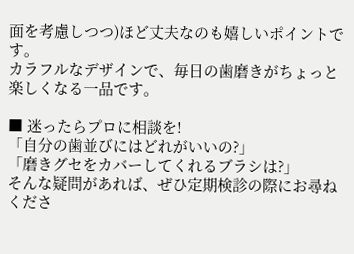面を考慮しつつ)ほど丈夫なのも嬉しいポイントです。
カラフルなデザインで、毎日の歯磨きがちょっと楽しくなる一品です。

■ 迷ったらプロに相談を!
「自分の歯並びにはどれがいいの?」
「磨きグセをカバーしてくれるブラシは?」
そんな疑問があれば、ぜひ定期検診の際にお尋ねくださ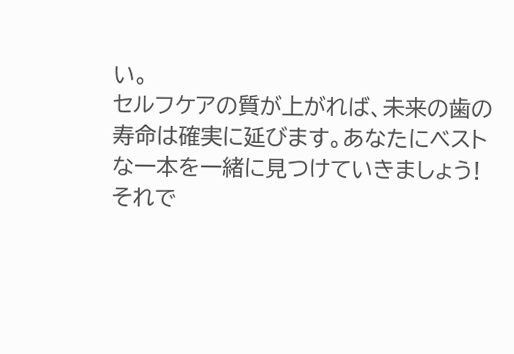い。
セルフケアの質が上がれば、未来の歯の寿命は確実に延びます。あなたにベストな一本を一緒に見つけていきましょう!
それで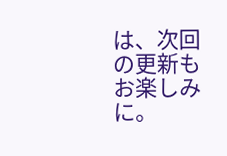は、次回の更新もお楽しみに。